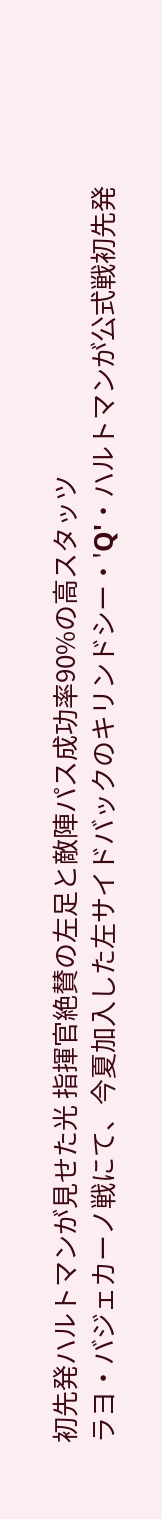初先発ハルトマンが見せた光 指揮官絶賛の左足と敵陣パス成功率90%の高スタッツ
ラヨ・バジェカーノ戦にて、今夏加入した左サイドバックのキリンドシー・'Q'・ハルトマンが公式戦初先発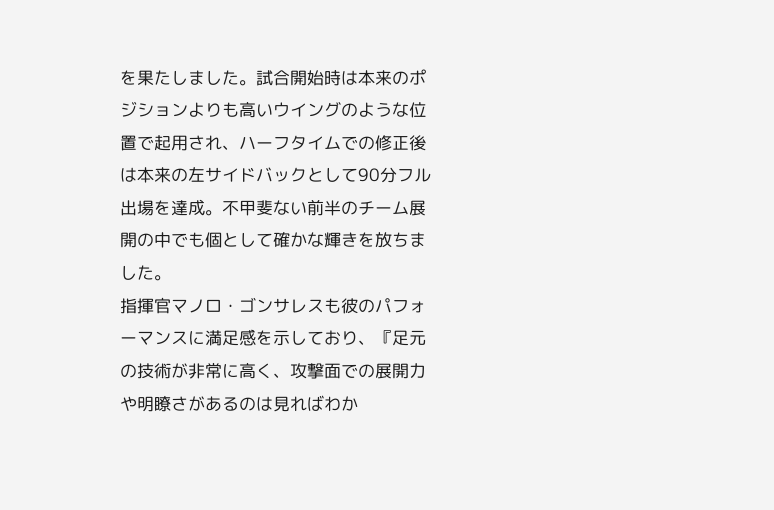を果たしました。試合開始時は本来のポジションよりも高いウイングのような位置で起用され、ハーフタイムでの修正後は本来の左サイドバックとして90分フル出場を達成。不甲斐ない前半のチーム展開の中でも個として確かな輝きを放ちました。
指揮官マノロ・ゴンサレスも彼のパフォーマンスに満足感を示しており、『足元の技術が非常に高く、攻撃面での展開力や明瞭さがあるのは見ればわか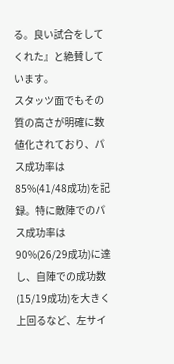る。良い試合をしてくれた』と絶賛しています。
スタッツ面でもその質の高さが明確に数値化されており、パス成功率は85%(41/48成功)を記録。特に敵陣でのパス成功率は90%(26/29成功)に達し、自陣での成功数(15/19成功)を大きく上回るなど、左サイ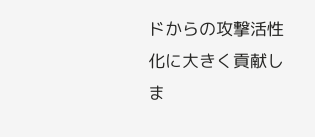ドからの攻撃活性化に大きく貢献しま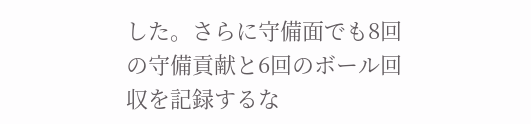した。さらに守備面でも8回の守備貢献と6回のボール回収を記録するな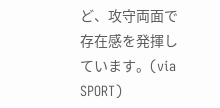ど、攻守両面で存在感を発揮しています。(via SPORT)